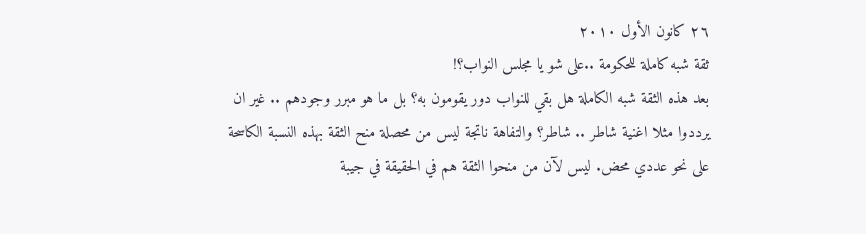٢٦ كانون الأول ٢٠١٠
ثقة شبه كاملة للحكومة ..على شو يا مجلس النواب؟!
بعد هذه الثقة شبه الكاملة هل بقي للنواب دور يقومون به؟ بل ما هو مبرر وجودهم .. غير ان يرددوا مثلا اغنية شاطر .. شاطر؟ والتفاهة ناتجة ليس من محصلة منح الثقة بهذه النسبة الكاسحة على نحو عددي محض. ليس لآن من منحوا الثقة هم في الحقيقة في جيبة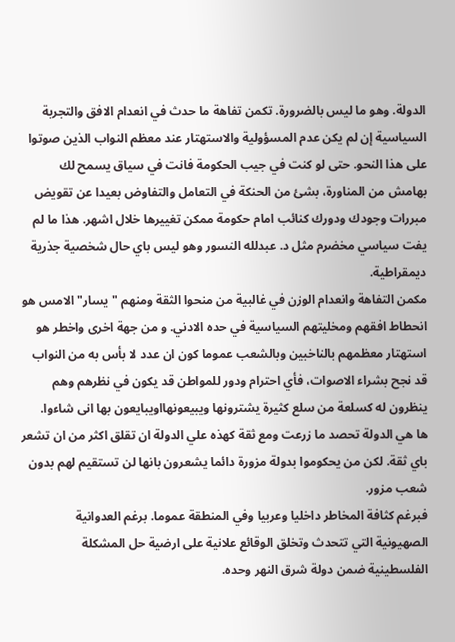الدولة. وهو ما ليس بالضرورة. تكمن تفاهة ما حدث في انعدام الافق والتجربة السياسية إن لم يكن عدم المسؤولية والاستهتار عند معظم النواب الذين صوتوا على هذا النحو. حتى لو كنت في جيب الحكومة فانت في سياق يسمح لك بهامش من المناورة، بشئ من الحنكة في التعامل والتفاوض بعيدا عن تقويض مبررات وجودك ودورك كنائب امام حكومة ممكن تغييرها خلال اشهر. هذا ما لم يفت سياسي مخضرم مثل د. عبدلله النسور وهو ليس باي حال شخصية جذرية ديمقراطية.
مكمن التفاهة وانعدام الوزن في غالبية من منحوا الثقة ومنهم "يسار" الامس هو انحطاط افقهم ومخليتهم السياسية في حده الادني. و من جهة اخرى واخطر هو استهتار معظمهم بالناخبين وبالشعب عموما كون ان عدد لا بأس به من النواب قد نجح بشراء الاصوات، فأي احترام ودور للمواطن قد يكون في نظرهم وهم ينظرون له كسلعة من سلع كثيرة يشترونها ويبيعونهااويبايعون بها انى شاءوا.
ها هي الدولة تحصد ما زرعت ومع ثقة كهذه علي الدولة ان تقلق اكثر من ان تشعر باي ثقة. لكن من يحكوموا بدولة مزورة دائما يشعرون بانها لن تستقيم لهم بدون شعب مزور.
فبرغم كثافة المخاطر داخليا وعربيا وفي المنطقة عموما. برغم العدوانية الصهيونية التي تتحدث وتخلق الوقائع علانية على ارضية حل المشكلة الفلسطينية ضمن دولة شرق النهر وحده.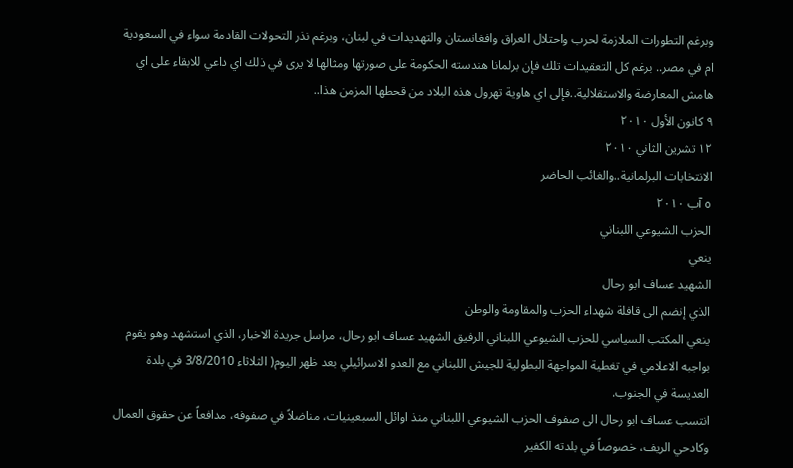وبرغم التطورات الملازمة لحرب واحتلال العراق وافغانستان والتهديدات في لبنان، وبرغم نذر التحولات القادمة سواء في السعودية ام في مصر.. برغم كل التعقيدات تلك فإن برلمانا هندسته الحكومة على صورتها ومثالها لا يرى في ذلك اي داعي للابقاء على اي هامش المعارضة والاستقلالية..فإلى اي هاوية تهرول هذه البلاد من قحطها المزمن هذا..
٩ كانون الأول ٢٠١٠
١٢ تشرين الثاني ٢٠١٠
الانتخابات البرلمانية..والغائب الحاضر
٥ آب ٢٠١٠
الحزب الشيوعي اللبناني
ينعي
الشهيد عساف ابو رحال
الذي إنضم الى قافلة شهداء الحزب والمقاومة والوطن
ينعي المكتب السياسي للحزب الشيوعي اللبناني الرفيق الشهيد عساف ابو رحال، مراسل جريدة الاخبار، الذي استشهد وهو يقوم بواجبه الاعلامي في تغطية المواجهة البطولية للجيش اللبناني مع العدو الاسرائيلي بعد ظهر اليوم( الثلاثاء 3/8/2010 في بلدة العديسة في الجنوب.
انتسب عساف ابو رحال الى صفوف الحزب الشيوعي اللبناني منذ اوائل السبعينيات، مناضلاً في صفوفه، مدافعاً عن حقوق العمال وكادحي الريف، خصوصاً في بلدته الكفير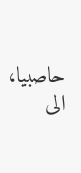حاصبيا، الى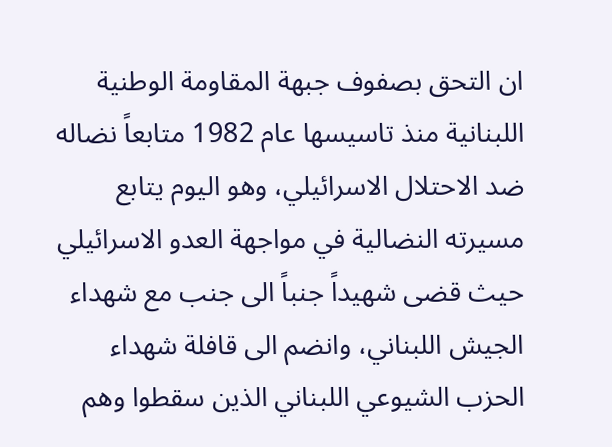ان التحق بصفوف جبهة المقاومة الوطنية اللبنانية منذ تاسيسها عام 1982 متابعاً نضاله ضد الاحتلال الاسرائيلي، وهو اليوم يتابع مسيرته النضالية في مواجهة العدو الاسرائيلي حيث قضى شهيداً جنباً الى جنب مع شهداء الجيش اللبناني، وانضم الى قافلة شهداء الحزب الشيوعي اللبناني الذين سقطوا وهم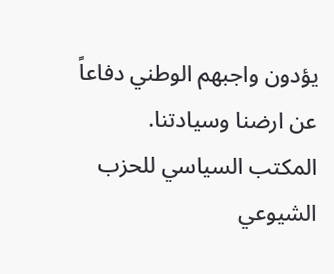يؤدون واجبهم الوطني دفاعاً عن ارضنا وسيادتنا.
المكتب السياسي للحزب الشيوعي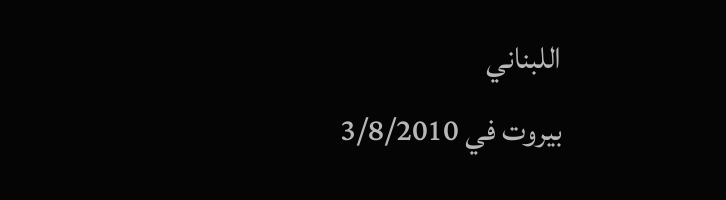اللبناني
بيروت في 3/8/2010